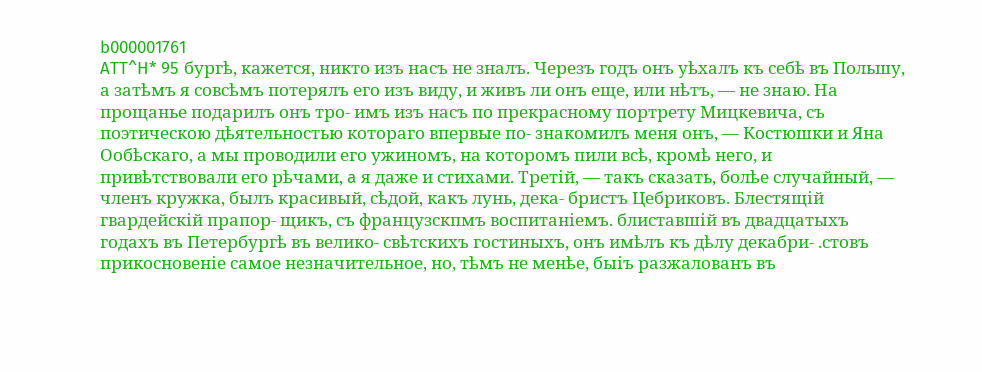b000001761
ATT^H* 95 бургѣ, кажется, никто изъ насъ не зналъ. Черезъ годъ онъ уѣхалъ къ себѣ въ Польшу, а затѣмъ я совсѣмъ потерялъ его изъ виду, и живъ ли онъ еще, или нѣтъ, — не знаю. На прощанье подарилъ онъ тро- имъ изъ насъ по прекрасному портрету Мицкевича, съ поэтическою дѣятельностью котораго впервые по- знакомилъ меня онъ, — Костюшки и Яна Ообѣскаго, а мы проводили его ужиномъ, на которомъ пили всѣ, кромѣ него, и привѣтствовали его рѣчами, a я даже и стихами. Третій, — такъ сказать, болѣе случайный, — членъ кружка, былъ красивый, сѣдой, какъ лунь, дека- бристъ Цебриковъ. Блестящій гвардейскій прапор- щикъ, съ французскпмъ воспитаніемъ. блиставшій въ двадцатыхъ годахъ въ Петербургѣ въ велико- свѣтскихъ гостиныхъ, онъ имѣлъ къ дѣлу декабри- .стовъ прикосновеніе самое незначительное, но, тѣмъ не менѣе, быіъ разжалованъ въ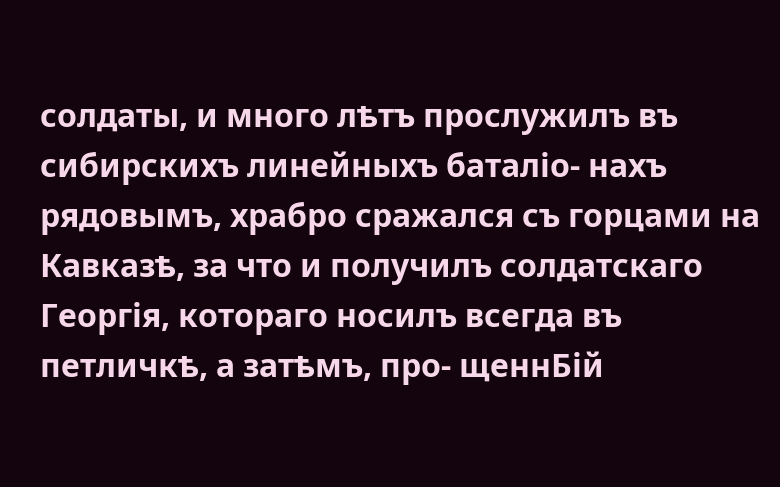солдаты, и много лѣтъ прослужилъ въ сибирскихъ линейныхъ баталіо- нахъ рядовымъ, храбро сражался съ горцами на Кавказѣ, за что и получилъ солдатскаго Георгія, котораго носилъ всегда въ петличкѣ, а затѣмъ, про- щеннБій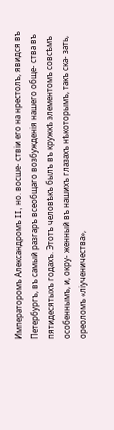Императоромъ Александромъ II, но. восше- ствіи его на нрестолъ, явидся въ Петербургъ, въ самый разгаръ всеобщаго возбужденія нашего обще- ства въ пятидесятыхъ годахъ. Этотъ человѣкъ былъ въ кружкѣ элементомъ совсѣмъ особеннымъ, и, окру- женный въ нашихъ глазахъ нѣкоторымъ, такъ ска- зать, ореоломъ «ліученичества»,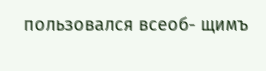пользовался всеоб- щимъ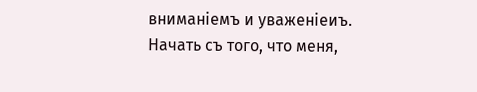вниманіемъ и уваженіеиъ. Начать съ того, что меня,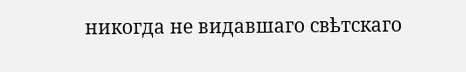никогда не видавшаго свѣтскаго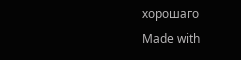хорошаго
Made with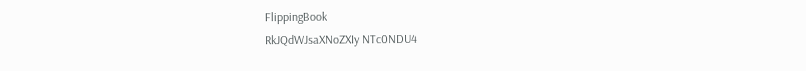FlippingBook
RkJQdWJsaXNoZXIy NTc0NDU4